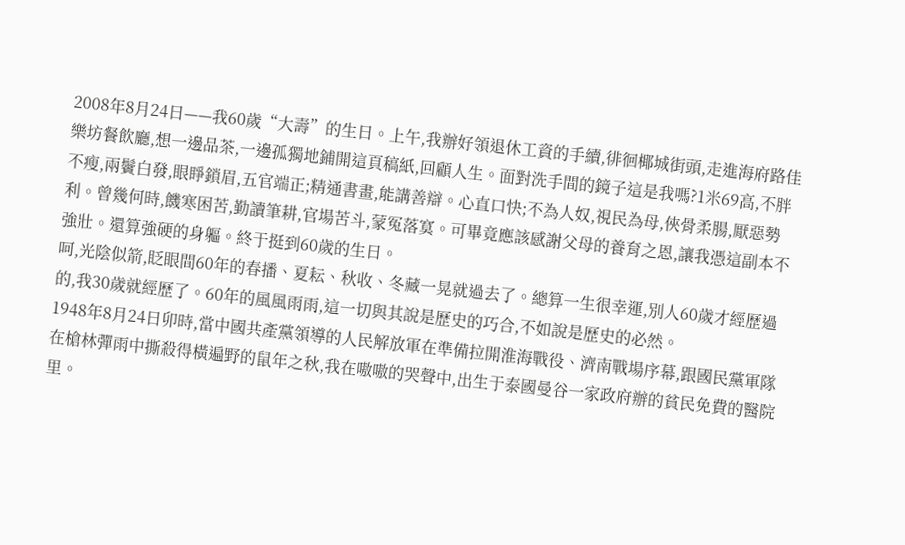2008年8月24日——我60歲“大壽”的生日。上午,我辦好領退休工資的手續,徘徊椰城街頭,走進海府路佳樂坊餐飲廳,想一邊品茶,一邊孤獨地鋪開這頁稿紙,回顧人生。面對洗手間的鏡子這是我嗎?1米69高,不胖不瘦,兩鬢白發,眼睜鎖眉,五官端正;精通書畫,能講善辯。心直口快;不為人奴,視民為母,俠骨柔腸,厭惡勢利。曾幾何時,饑寒困苦,勤讀筆耕,官場苦斗,蒙冤落寞。可畢竟應該感謝父母的養育之恩,讓我憑這副本不強壯。還算強硬的身軀。終于挺到60歲的生日。
呵,光陰似箭,眨眼間60年的春播、夏耘、秋收、冬藏一晃就過去了。總算一生很幸運,別人60歲才經歷過的,我30歲就經歷了。60年的風風雨雨,這一切與其說是歷史的巧合,不如說是歷史的必然。
1948年8月24日卯時,當中國共產黨領導的人民解放軍在準備拉開淮海戰役、濟南戰場序幕,跟國民黨軍隊在槍林彈雨中撕殺得橫遍野的鼠年之秋,我在嗷嗷的哭聲中,出生于泰國曼谷一家政府辦的貧民免費的醫院里。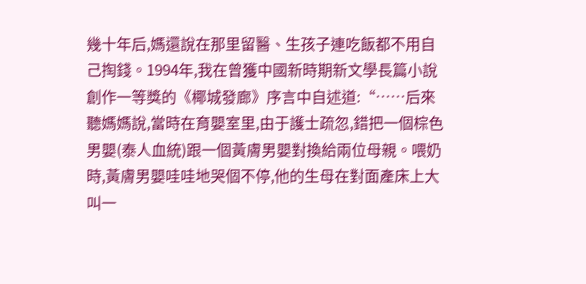幾十年后,媽還說在那里留醫、生孩子連吃飯都不用自己掏錢。1994年,我在曾獲中國新時期新文學長篇小說創作一等獎的《椰城發廊》序言中自述道:“……后來聽媽媽說,當時在育嬰室里,由于護士疏忽,錯把一個棕色男嬰(泰人血統)跟一個黃膚男嬰對換給兩位母親。喂奶時,黃膚男嬰哇哇地哭個不停,他的生母在對面產床上大叫一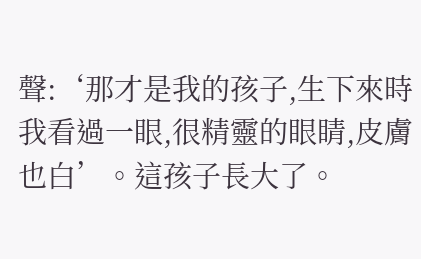聲:‘那才是我的孩子,生下來時我看過一眼,很精靈的眼睛,皮膚也白’。這孩子長大了。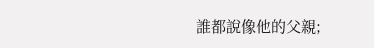誰都說像他的父親;